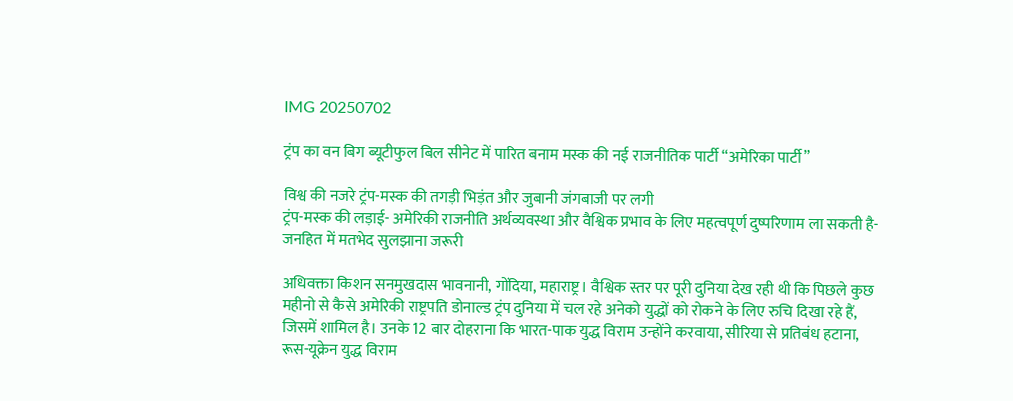IMG 20250702

ट्रंप का वन बिग ब्यूटीफुल बिल सीनेट में पारित बनाम मस्क की नई राजनीतिक पार्टी “अमेरिका पार्टी”

विश्व की नजरे ट्रंप-मस्क की तगड़ी भिड़ंत और जुबानी जंगबाजी पर लगी
ट्रंप-मस्क की लड़ाई- अमेरिकी राजनीति अर्थव्यवस्था और वैश्विक प्रभाव के लिए महत्वपूर्ण दुष्परिणाम ला सकती है- जनहित में मतभेद सुलझाना जरूरी

अधिवक्ता किशन सनमुखदास भावनानी, गोंदिया, महाराष्ट्र। वैश्विक स्तर पर पूरी दुनिया देख रही थी कि पिछले कुछ महीनो से कैसे अमेरिकी राष्ट्रपति डोनाल्ड ट्रंप दुनिया में चल रहे अनेको युद्धों को रोकने के लिए रुचि दिखा रहे हैं, जिसमें शामिल है। उनके 12 बार दोहराना कि भारत-पाक युद्ध विराम उन्होंने करवाया, सीरिया से प्रतिबंध हटाना, रूस-यूक्रेन युद्ध विराम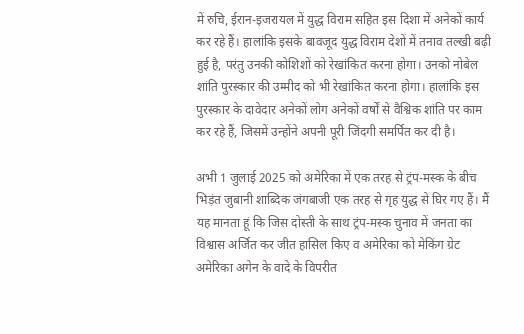में रुचि, ईरान-इजरायल में युद्ध विराम सहित इस दिशा में अनेकों कार्य कर रहे हैं। हालांकि इसके बावजूद युद्ध विराम देशों में तनाव तल्खी बढ़ी हुई है, परंतु उनकी कोशिशों को रेखांकित करना होगा। उनको नोबेल शांति पुरस्कार की उम्मीद को भी रेखांकित करना होगा। हालांकि इस पुरस्कार के दावेदार अनेकों लोग अनेकों वर्षों से वैश्विक शांति पर काम कर रहे हैं, जिसमें उन्होंने अपनी पूरी जिंदगी समर्पित कर दी है।

अभी 1 जुलाई 2025 को अमेरिका में एक तरह से ट्रंप-मस्क के बीच भिड़ंत जुबानी शाब्दिक जंगबाजी एक तरह से गृह युद्ध से घिर गए हैं। मैं यह मानता हूं कि जिस दोस्ती के साथ ट्रंप-मस्क चुनाव में जनता का विश्वास अर्जित कर जीत हासिल किए व अमेरिका को मेकिंग ग्रेट अमेरिका अगेन के वादे के विपरीत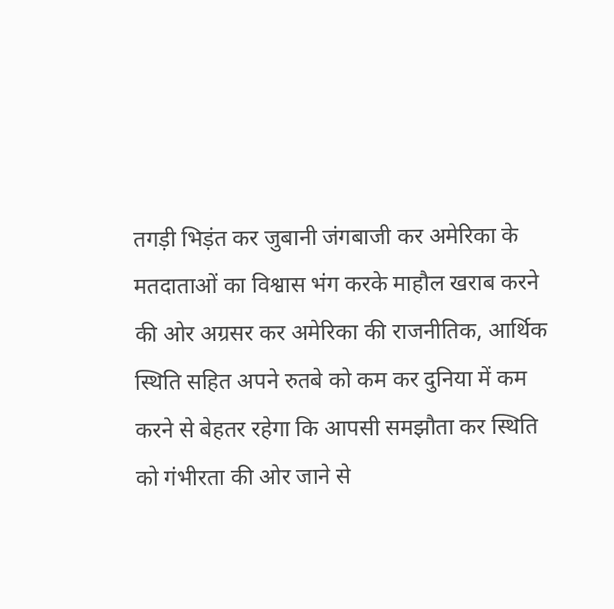तगड़ी भिड़ंत कर जुबानी जंगबाजी कर अमेरिका के मतदाताओं का विश्वास भंग करके माहौल खराब करने की ओर अग्रसर कर अमेरिका की राजनीतिक, आर्थिक स्थिति सहित अपने रुतबे को कम कर दुनिया में कम करने से बेहतर रहेगा कि आपसी समझौता कर स्थिति को गंभीरता की ओर जाने से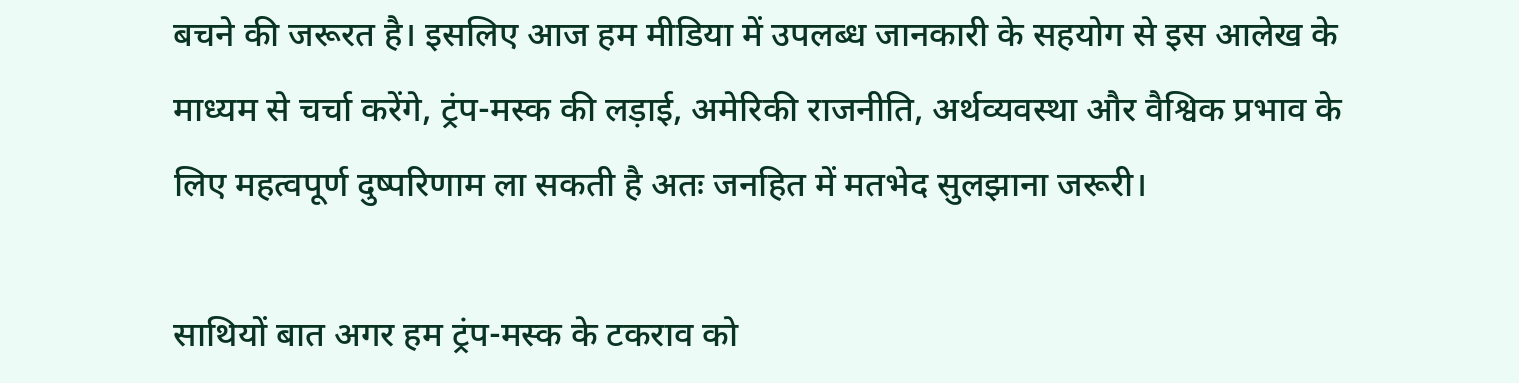बचने की जरूरत है। इसलिए आज हम मीडिया में उपलब्ध जानकारी के सहयोग से इस आलेख के माध्यम से चर्चा करेंगे, ट्रंप-मस्क की लड़ाई, अमेरिकी राजनीति, अर्थव्यवस्था और वैश्विक प्रभाव के लिए महत्वपूर्ण दुष्परिणाम ला सकती है अतः जनहित में मतभेद सुलझाना जरूरी।

साथियों बात अगर हम ट्रंप-मस्क के टकराव को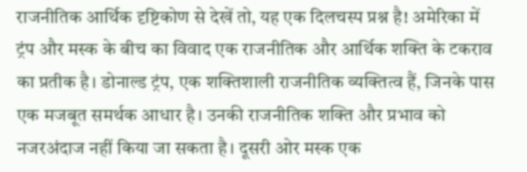राजनीतिक आर्थिक दृष्टिकोण से देखें तो, यह एक दिलचस्प प्रश्न है! अमेरिका में ट्रंप और मस्क के बीच का विवाद एक राजनीतिक और आर्थिक शक्ति के टकराव का प्रतीक है। डोनाल्ड ट्रंप, एक शक्तिशाली राजनीतिक व्यक्तित्व हैं, जिनके पास एक मजबूत समर्थक आधार है। उनकी राजनीतिक शक्ति और प्रभाव को नजरअंदाज नहीं किया जा सकता है। दूसरी ओर मस्क एक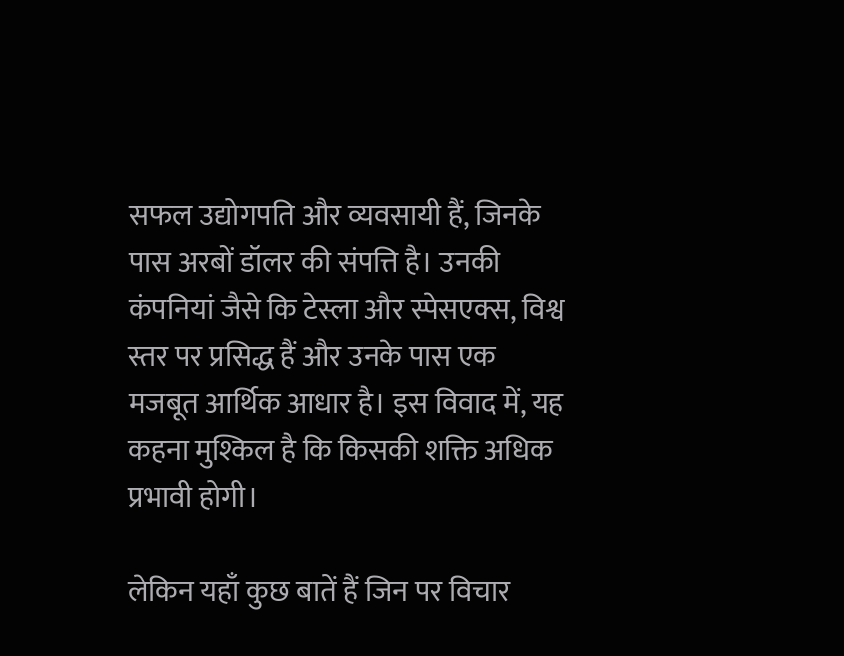सफल उद्योगपति और व्यवसायी हैं, जिनके पास अरबों डॉलर की संपत्ति है। उनकी कंपनियां जैसे कि टेस्ला और स्पेसएक्स, विश्व स्तर पर प्रसिद्ध हैं और उनके पास एक मजबूत आर्थिक आधार है। इस विवाद में, यह कहना मुश्किल है कि किसकी शक्ति अधिक प्रभावी होगी।

लेकिन यहाँ कुछ बातें हैं जिन पर विचार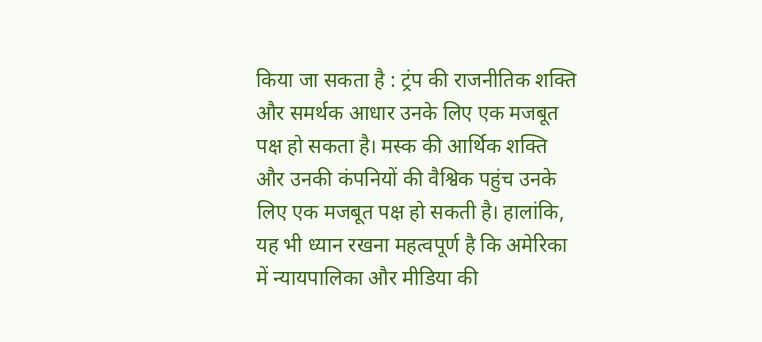किया जा सकता है : ट्रंप की राजनीतिक शक्ति और समर्थक आधार उनके लिए एक मजबूत पक्ष हो सकता है। मस्क की आर्थिक शक्ति और उनकी कंपनियों की वैश्विक पहुंच उनके लिए एक मजबूत पक्ष हो सकती है। हालांकि, यह भी ध्यान रखना महत्वपूर्ण है कि अमेरिका में न्यायपालिका और मीडिया की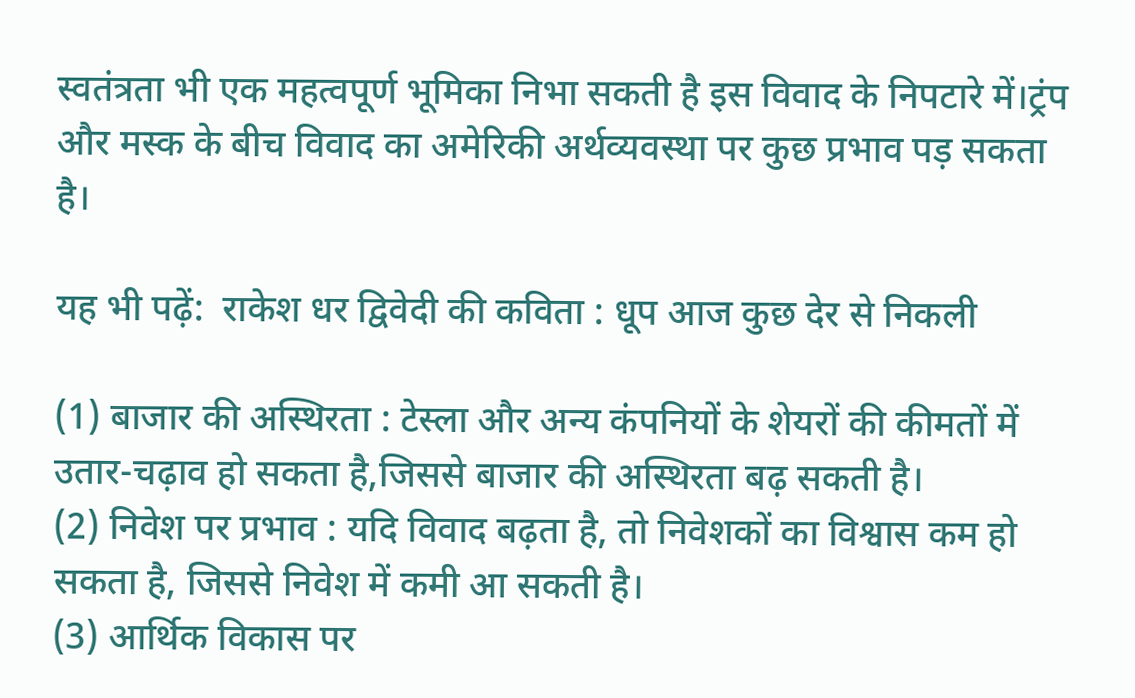स्वतंत्रता भी एक महत्वपूर्ण भूमिका निभा सकती है इस विवाद के निपटारे में।ट्रंप और मस्क के बीच विवाद का अमेरिकी अर्थव्यवस्था पर कुछ प्रभाव पड़ सकता है।

यह भी पढ़ें:  राकेश धर द्विवेदी की कविता : धूप आज कुछ देर से निकली

(1) बाजार की अस्थिरता : टेस्ला और अन्य कंपनियों के शेयरों की कीमतों में उतार-चढ़ाव हो सकता है,जिससे बाजार की अस्थिरता बढ़ सकती है।
(2) निवेश पर प्रभाव : यदि विवाद बढ़ता है, तो निवेशकों का विश्वास कम हो सकता है, जिससे निवेश में कमी आ सकती है।
(3) आर्थिक विकास पर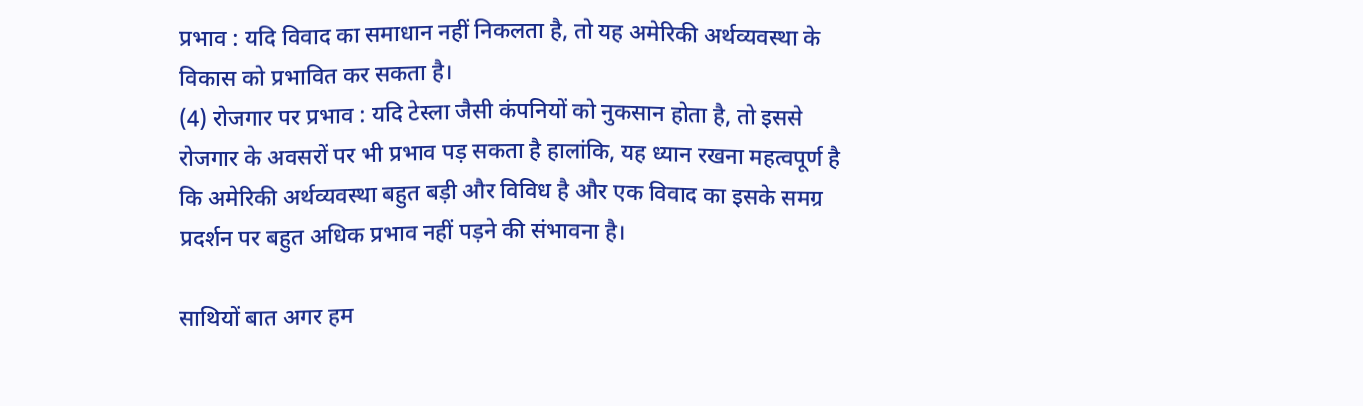प्रभाव : यदि विवाद का समाधान नहीं निकलता है, तो यह अमेरिकी अर्थव्यवस्था के विकास को प्रभावित कर सकता है।
(4) रोजगार पर प्रभाव : यदि टेस्ला जैसी कंपनियों को नुकसान होता है, तो इससे रोजगार के अवसरों पर भी प्रभाव पड़ सकता है हालांकि, यह ध्यान रखना महत्वपूर्ण है कि अमेरिकी अर्थव्यवस्था बहुत बड़ी और विविध है और एक विवाद का इसके समग्र प्रदर्शन पर बहुत अधिक प्रभाव नहीं पड़ने की संभावना है।

साथियों बात अगर हम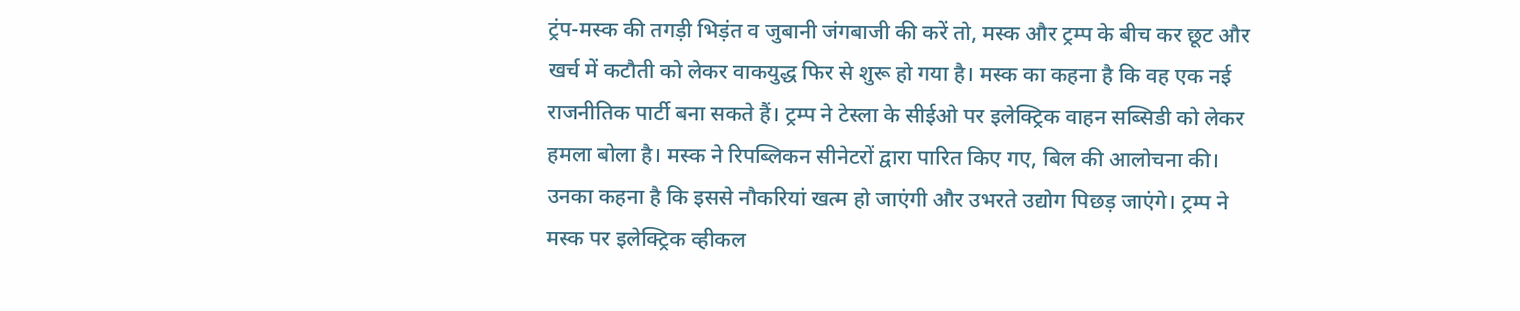ट्रंप-मस्क की तगड़ी भिड़ंत व जुबानी जंगबाजी की करें तो, मस्क और ट्रम्प के बीच कर छूट और खर्च में कटौती को लेकर वाकयुद्ध फिर से शुरू हो गया है। मस्क का कहना है कि वह एक नई राजनीतिक पार्टी बना सकते हैं। ट्रम्प ने टेस्ला के सीईओ पर इलेक्ट्रिक वाहन सब्सिडी को लेकर हमला बोला है। मस्क ने रिपब्लिकन सीनेटरों द्वारा पारित किए गए, बिल की आलोचना की। उनका कहना है कि इससे नौकरियां खत्म हो जाएंगी और उभरते उद्योग पिछड़ जाएंगे। ट्रम्प ने मस्क पर इलेक्ट्रिक व्हीकल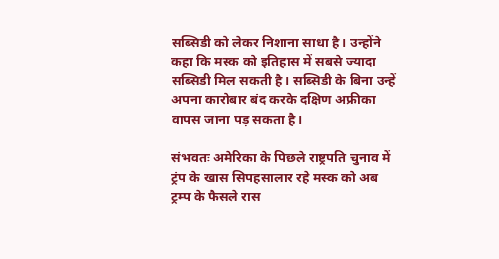सब्सिडी को लेकर निशाना साधा है। उन्होंने कहा कि मस्क को इतिहास में सबसे ज्यादा सब्सिडी मिल सकती है। सब्सिडी के बिना उन्हें अपना कारोबार बंद करके दक्षिण अफ्रीका वापस जाना पड़ सकता है।

संभवतः अमेरिका के पिछले राष्ट्रपति चुनाव में ट्रंप के खास सिपहसालार रहे मस्क को अब ट्रम्प के फैसले रास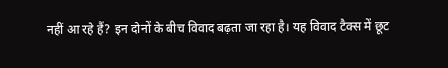नहीं आ रहे हैं? इन दोनों के बीच विवाद बढ़ता जा रहा है। यह विवाद टैक्स में छूट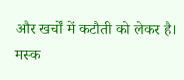और खर्चों में कटौती को लेकर है। मस्क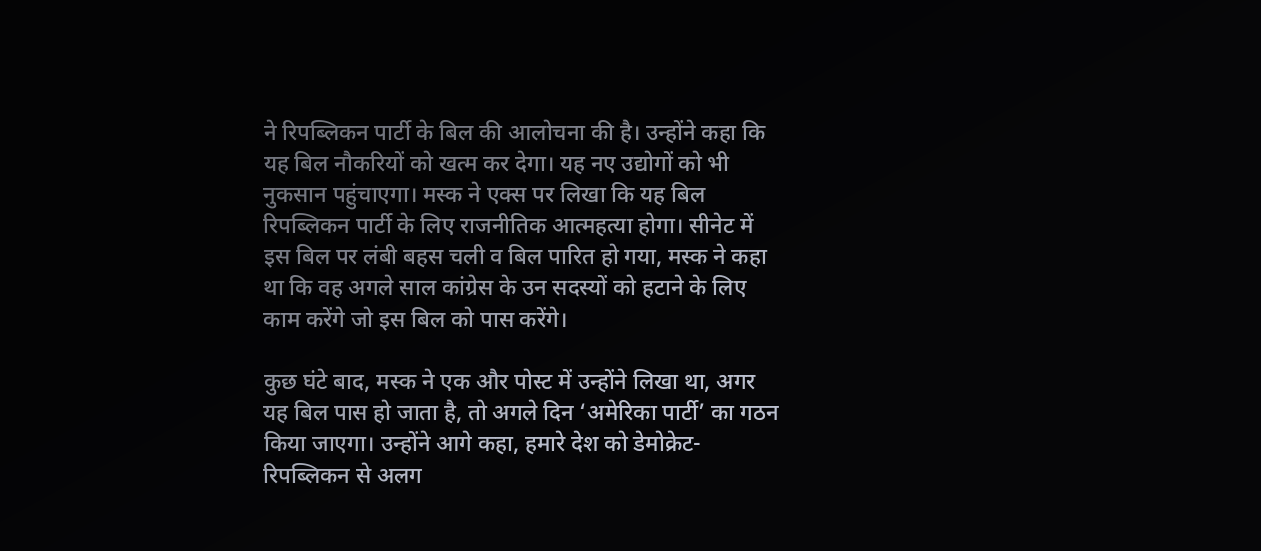ने रिपब्लिकन पार्टी के बिल की आलोचना की है। उन्होंने कहा कि यह बिल नौकरियों को खत्म कर देगा। यह नए उद्योगों को भी नुकसान पहुंचाएगा। मस्क ने एक्स पर लिखा कि यह बिल रिपब्लिकन पार्टी के लिए राजनीतिक आत्महत्या होगा। सीनेट में इस बिल पर लंबी बहस चली व बिल पारित हो गया, मस्क ने कहा था कि वह अगले साल कांग्रेस के उन सदस्यों को हटाने के लिए काम करेंगे जो इस बिल को पास करेंगे।

कुछ घंटे बाद, मस्क ने एक और पोस्ट में उन्होंने लिखा था, अगर यह बिल पास हो जाता है, तो अगले दिन ‘अमेरिका पार्टी’ का गठन किया जाएगा। उन्होंने आगे कहा, हमारे देश को डेमोक्रेट-रिपब्लिकन से अलग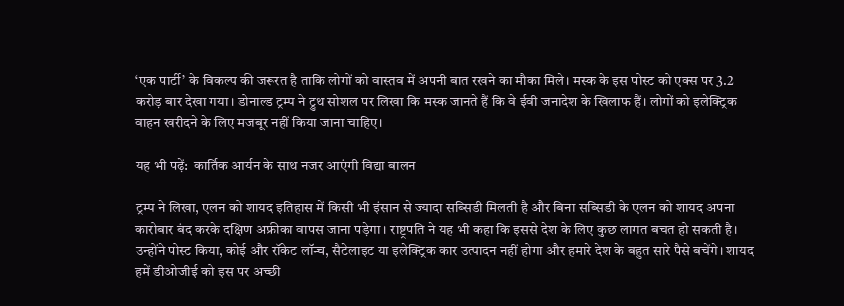‘एक पार्टी’ के विकल्प की जरूरत है ताकि लोगों को वास्तव में अपनी बात रखने का मौका मिले। मस्क के इस पोस्ट को एक्स पर 3.2 करोड़ बार देखा गया। डोनाल्ड ट्रम्प ने ट्रुथ सोशल पर लिखा कि मस्क जानते हैं कि वे ईवी जनादेश के खिलाफ हैं। लोगों को इलेक्ट्रिक वाहन खरीदने के लिए मजबूर नहीं किया जाना चाहिए।

यह भी पढ़ें:  कार्तिक आर्यन के साथ नजर आएंगी विद्या बालन

ट्रम्प ने लिखा, एलन को शायद इतिहास में किसी भी इंसान से ज्यादा सब्सिडी मिलती है और बिना सब्सिडी के एलन को शायद अपना कारोबार बंद करके दक्षिण अफ्रीका वापस जाना पड़ेगा। राष्ट्रपति ने यह भी कहा कि इससे देश के लिए कुछ लागत बचत हो सकती है। उन्होंने पोस्ट किया, कोई और रॉकेट लॉन्च, सैटेलाइट या इलेक्ट्रिक कार उत्पादन नहीं होगा और हमारे देश के बहुत सारे पैसे बचेंगे। शायद हमें डीओजीई को इस पर अच्छी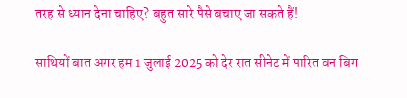तरह से ध्यान देना चाहिए? बहुत सारे पैसे बचाए जा सकते हैं!

साथियों बात अगर हम 1 जुलाई 2025 को देर रात सीनेट में पारित वन बिग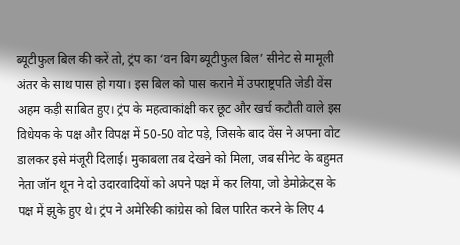ब्यूटीफुल बिल की करें तो, ट्रंप का ‘वन बिग ब्यूटीफुल बिल’ सीनेट से मामूली अंतर के साथ पास हो गया। इस बिल को पास कराने में उपराष्ट्रपति जेडी वेंस अहम कड़ी साबित हुए। ट्रंप के महत्वाकांक्षी कर छूट और खर्च कटौती वाले इस विधेयक के पक्ष और विपक्ष में 50-50 वोट पड़े, जिसके बाद वेंस ने अपना वोट डालकर इसे मंजूरी दिलाई। मुकाबला तब देखने को मिला, जब सीनेट के बहुमत नेता जॉन थून ने दो उदारवादियों को अपने पक्ष में कर लिया, जो डेमोक्रेट्स के पक्ष में झुके हुए थे। ट्रंप ने अमेरिकी कांग्रेस को बिल पारित करने के लिए 4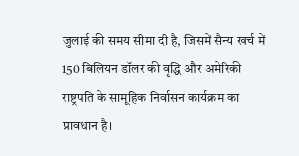जुलाई की समय सीमा दी है, जिसमें सैन्य खर्च में 150 बिलियन डॉलर की वृद्धि और अमेरिकी राष्ट्रपति के सामूहिक निर्वासन कार्यक्रम का प्रावधान है।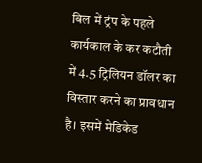बिल में ट्रंप के पहले कार्यकाल के कर कटौती में 4.5 ट्रिलियन डॉलर का विस्तार करने का प्रावधान है। इसमें मेडिकेड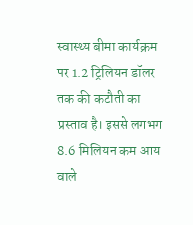स्वास्थ्य बीमा कार्यक्रम पर 1.2 ट्रिलियन डॉलर तक की कटौती का प्रस्ताव है। इससे लगभग 8.6 मिलियन कम आय वाले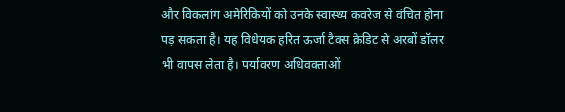और विकलांग अमेरिकियों को उनके स्वास्थ्य कवरेज से वंचित होना पड़ सकता है। यह विधेयक हरित ऊर्जा टैक्स क्रेडिट से अरबों डॉलर भी वापस लेता है। पर्यावरण अधिवक्ताओं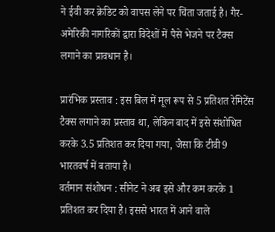ने ईवी कर क्रेडिट को वापस लेने पर चिंता जताई है। गैर-अमेरिकी नागरिकों द्वारा विदेशों में पैसे भेजने पर टैक्स लगाने का प्रावधान है।

प्रारंभिक प्रस्ताव : इस बिल में मूल रूप से 5 प्रतिशत रेमिटेंस टैक्स लगाने का प्रस्ताव था, लेकिन बाद में इसे संशोधित करके 3.5 प्रतिशत कर दिया गया, जैसा कि टीवी9 भारतवर्ष में बताया है।
वर्तमान संशोधन : सीनेट ने अब इसे और कम करके 1 प्रतिशत कर दिया है। इससे भारत में आने वाले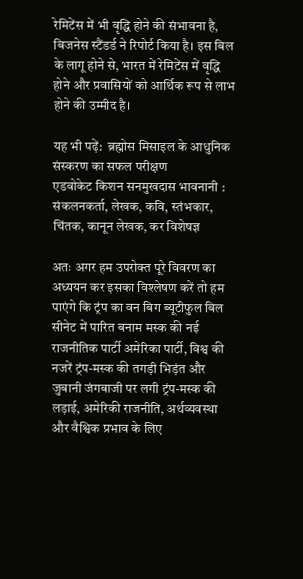रेमिटेंस में भी वृद्धि होने की संभावना है, बिजनेस स्टैंडर्ड ने रिपोर्ट किया है। इस बिल के लागू होने से, भारत में रेमिटेंस में वृद्धि होने और प्रवासियों को आर्थिक रूप से लाभ होने की उम्मीद है।

यह भी पढ़ें:  ब्रह्मोस मिसाइल के आधुनिक संस्करण का सफल परीक्षण
एडवोकेट किशन सनमुखदास भावनानी : संकलनकर्ता, लेखक, कवि, स्तंभकार, चिंतक, कानून लेखक, कर विशेषज्ञ

अतः अगर हम उपरोक्त पूरे विवरण का अध्ययन कर इसका विश्लेषण करें तो हम पाएंगे कि ट्रंप का वन बिग ब्यूटीफुल बिल सीनेट में पारित बनाम मस्क की नई राजनीतिक पार्टी अमेरिका पार्टी, विश्व की नजरें ट्रंप-मस्क की तगड़ी भिड़ंत और जुबानी जंगबाजी पर लगी ट्रंप-मस्क की लड़ाई, अमेरिकी राजनीति, अर्थव्यवस्था और वैश्विक प्रभाव के लिए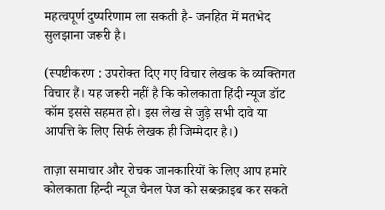महत्वपूर्ण दुष्परिणाम ला सकती है- जनहित में मतभेद सुलझाना जरूरी है।

(स्पष्टीकरण : उपरोक्त दिए गए विचार लेखक के व्यक्तिगत विचार हैं। यह जरूरी नहीं है कि कोलकाता हिंदी न्यूज डॉट कॉम इससे सहमत हो। इस लेख से जुड़े सभी दावे या आपत्ति के लिए सिर्फ लेखक ही जिम्मेदार है।)

ताज़ा समाचार और रोचक जानकारियों के लिए आप हमारे कोलकाता हिन्दी न्यूज चैनल पेज को सब्स्क्राइब कर सकते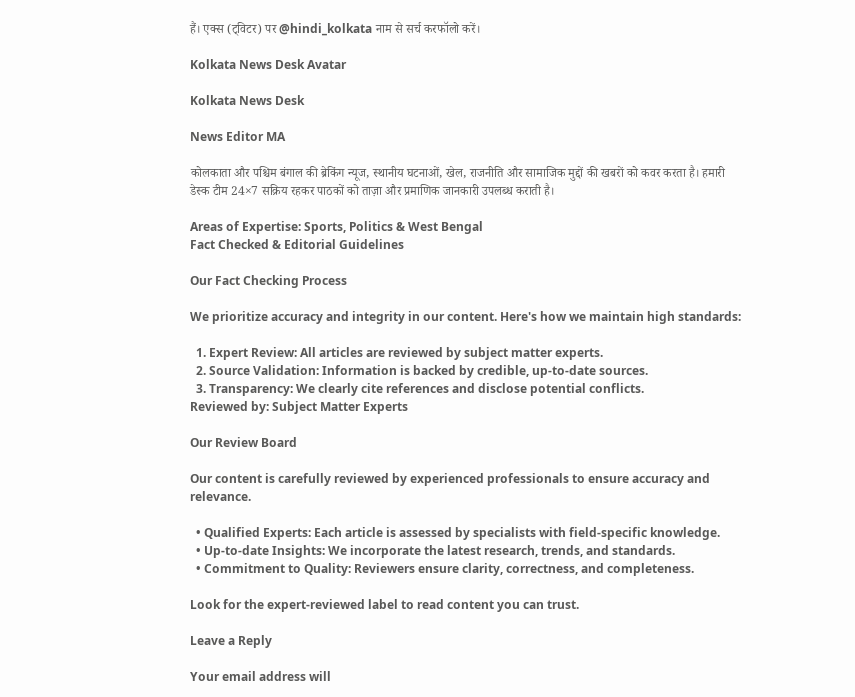हैं। एक्स (ट्विटर) पर @hindi_kolkata नाम से सर्च करफॉलो करें।

Kolkata News Desk Avatar

Kolkata News Desk

News Editor MA

कोलकाता और पश्चिम बंगाल की ब्रेकिंग न्यूज, स्थानीय घटनाओं, खेल, राजनीति और सामाजिक मुद्दों की खबरों को कवर करता है। हमारी डेस्क टीम 24×7 सक्रिय रहकर पाठकों को ताज़ा और प्रमाणिक जानकारी उपलब्ध कराती है।

Areas of Expertise: Sports, Politics & West Bengal
Fact Checked & Editorial Guidelines

Our Fact Checking Process

We prioritize accuracy and integrity in our content. Here's how we maintain high standards:

  1. Expert Review: All articles are reviewed by subject matter experts.
  2. Source Validation: Information is backed by credible, up-to-date sources.
  3. Transparency: We clearly cite references and disclose potential conflicts.
Reviewed by: Subject Matter Experts

Our Review Board

Our content is carefully reviewed by experienced professionals to ensure accuracy and relevance.

  • Qualified Experts: Each article is assessed by specialists with field-specific knowledge.
  • Up-to-date Insights: We incorporate the latest research, trends, and standards.
  • Commitment to Quality: Reviewers ensure clarity, correctness, and completeness.

Look for the expert-reviewed label to read content you can trust.

Leave a Reply

Your email address will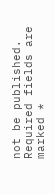not be published. Required fields are marked *